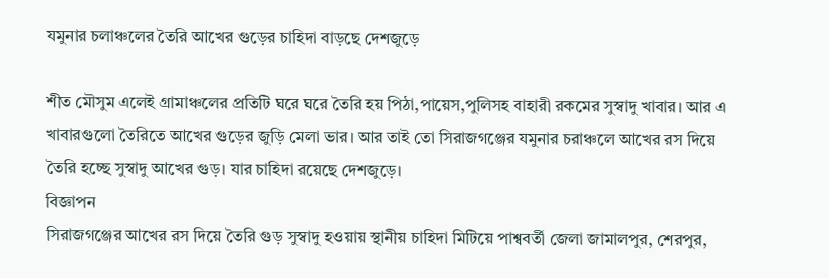যমুনার চলাঞ্চলের তৈরি আখের গুড়ের চাহিদা বাড়ছে দেশজুড়ে

শীত মৌসুম এলেই গ্রামাঞ্চলের প্রতিটি ঘরে ঘরে তৈরি হয় পিঠা,পায়েস,পুলিসহ বাহারী রকমের সুস্বাদু খাবার। আর এ খাবারগুলো তৈরিতে আখের গুড়ের জুড়ি মেলা ভার। আর তাই তো সিরাজগঞ্জের যমুনার চরাঞ্চলে আখের রস দিয়ে তৈরি হচ্ছে সুস্বাদু আখের গুড়। যার চাহিদা রয়েছে দেশজুড়ে।
বিজ্ঞাপন
সিরাজগঞ্জের আখের রস দিয়ে তৈরি গুড় সুস্বাদু হওয়ায় স্থানীয় চাহিদা মিটিয়ে পাশ্ববর্তী জেলা জামালপুর, শেরপুর,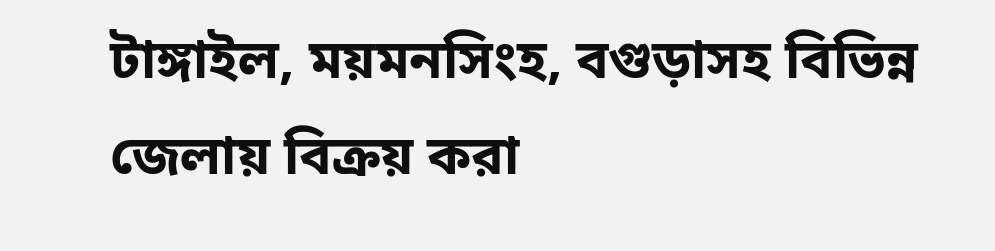টাঙ্গাইল, ময়মনসিংহ, বগুড়াসহ বিভিন্ন জেলায় বিক্রয় করা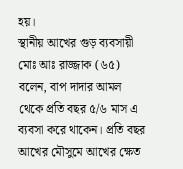হয়।
স্থানীয় আখের গুড় ব্যবসায়ী মোঃ আঃ রাজ্জাক (৬৫) বলেন, বাপ দাদার আমল থেকে প্রতি বছর ৫/৬ মাস এ ব্যবসা করে থাকেন। প্রতি বছর আখের মৌসুমে আখের ক্ষেত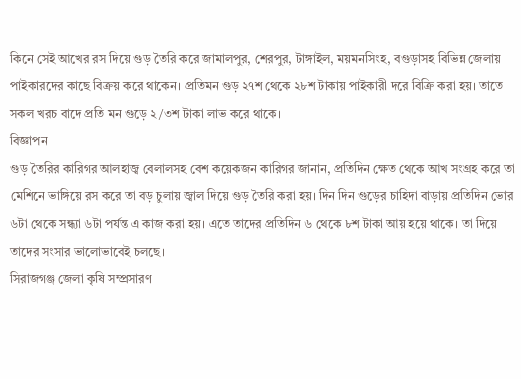কিনে সেই আখের রস দিয়ে গুড় তৈরি করে জামালপুর, শেরপুর, টাঙ্গাইল, ময়মনসিংহ, বগুড়াসহ বিভিন্ন জেলায় পাইকারদের কাছে বিক্রয় করে থাকেন। প্রতিমন গুড় ২৭শ থেকে ২৮শ টাকায় পাইকারী দরে বিক্রি করা হয়। তাতে সকল খরচ বাদে প্রতি মন গুড়ে ২/৩শ টাকা লাভ করে থাকে।
বিজ্ঞাপন
গুড় তৈরির কারিগর আলহাজ্ব বেলালসহ বেশ কয়েকজন কারিগর জানান, প্রতিদিন ক্ষেত থেকে আখ সংগ্রহ করে তা মেশিনে ভাঙ্গিয়ে রস করে তা বড় চুলায় জ্বাল দিয়ে গুড় তৈরি করা হয়। দিন দিন গুড়ের চাহিদা বাড়ায় প্রতিদিন ভোর ৬টা থেকে সন্ধ্যা ৬টা পর্যন্ত এ কাজ করা হয়। এতে তাদের প্রতিদিন ৬ থেকে ৮শ টাকা আয় হয়ে থাকে। তা দিয়ে তাদের সংসার ভালোভাবেই চলছে।
সিরাজগঞ্জ জেলা কৃষি সম্প্রসারণ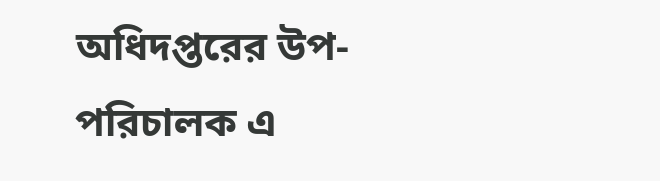অধিদপ্তরের উপ-পরিচালক এ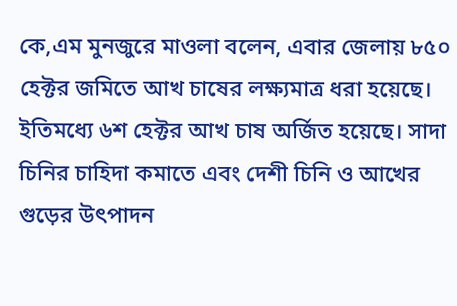কে,এম মুনজুরে মাওলা বলেন, এবার জেলায় ৮৫০ হেক্টর জমিতে আখ চাষের লক্ষ্যমাত্র ধরা হয়েছে। ইতিমধ্যে ৬শ হেক্টর আখ চাষ অর্জিত হয়েছে। সাদা চিনির চাহিদা কমাতে এবং দেশী চিনি ও আখের গুড়ের উৎপাদন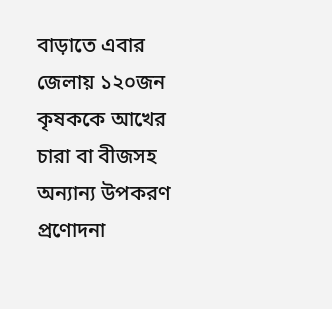বাড়াতে এবার জেলায় ১২০জন কৃষককে আখের চারা বা বীজসহ অন্যান্য উপকরণ প্রণোদনা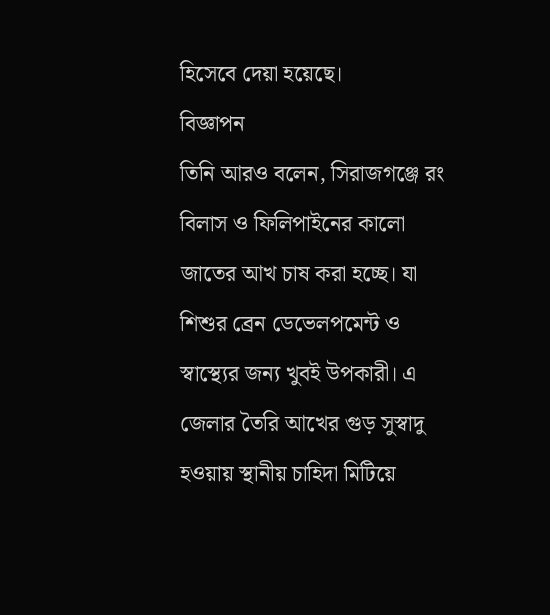হিসেবে দেয়া হয়েছে।
বিজ্ঞাপন
তিনি আরও বলেন, সিরাজগঞ্জে রং বিলাস ও ফিলিপাইনের কালো জাতের আখ চাষ করা হচ্ছে। যা শিশুর ব্রেন ডেভেলপমেন্ট ও স্বাস্থ্যের জন্য খুবই উপকারী। এ জেলার তৈরি আখের গুড় সুস্বাদু হওয়ায় স্থানীয় চাহিদা মিটিয়ে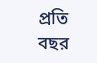প্রতি বছর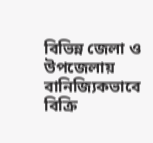বিভিন্ন জেলা ও উপজেলায় বানিজ্যিকভাবে বিক্রি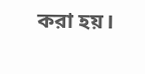করা হয়।